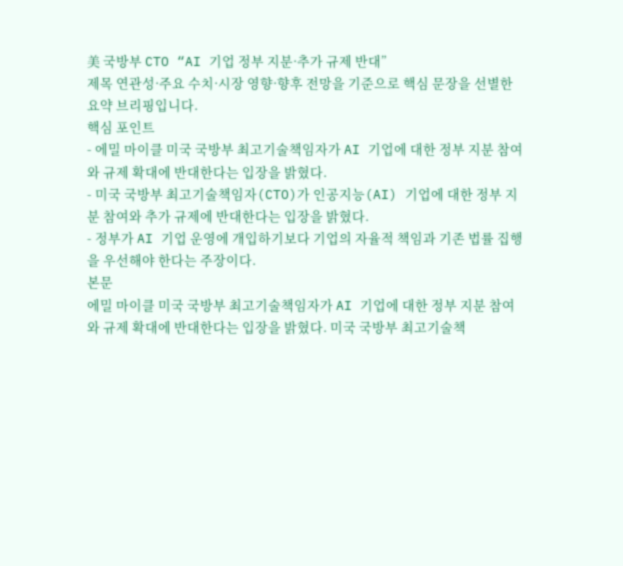美 국방부 CTO “AI 기업 정부 지분·추가 규제 반대”
제목 연관성·주요 수치·시장 영향·향후 전망을 기준으로 핵심 문장을 선별한 요약 브리핑입니다.
핵심 포인트
- 에밀 마이클 미국 국방부 최고기술책임자가 AI 기업에 대한 정부 지분 참여와 규제 확대에 반대한다는 입장을 밝혔다.
- 미국 국방부 최고기술책임자(CTO)가 인공지능(AI) 기업에 대한 정부 지분 참여와 추가 규제에 반대한다는 입장을 밝혔다.
- 정부가 AI 기업 운영에 개입하기보다 기업의 자율적 책임과 기존 법률 집행을 우선해야 한다는 주장이다.
본문
에밀 마이클 미국 국방부 최고기술책임자가 AI 기업에 대한 정부 지분 참여와 규제 확대에 반대한다는 입장을 밝혔다. 미국 국방부 최고기술책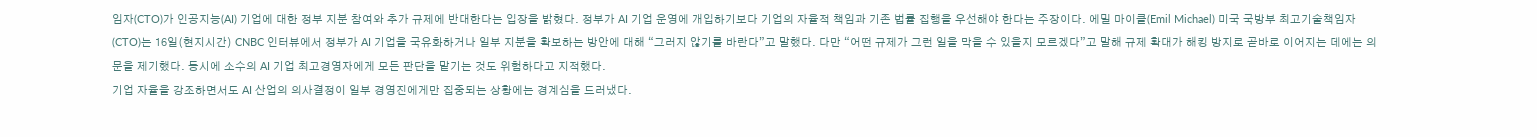임자(CTO)가 인공지능(AI) 기업에 대한 정부 지분 참여와 추가 규제에 반대한다는 입장을 밝혔다. 정부가 AI 기업 운영에 개입하기보다 기업의 자율적 책임과 기존 법률 집행을 우선해야 한다는 주장이다. 에밀 마이클(Emil Michael) 미국 국방부 최고기술책임자(CTO)는 16일(현지시간) CNBC 인터뷰에서 정부가 AI 기업을 국유화하거나 일부 지분을 확보하는 방안에 대해 “그러지 않기를 바란다”고 말했다. 다만 “어떤 규제가 그런 일을 막을 수 있을지 모르겠다”고 말해 규제 확대가 해킹 방지로 곧바로 이어지는 데에는 의문을 제기했다. 동시에 소수의 AI 기업 최고경영자에게 모든 판단을 맡기는 것도 위험하다고 지적했다.
기업 자율을 강조하면서도 AI 산업의 의사결정이 일부 경영진에게만 집중되는 상황에는 경계심을 드러냈다.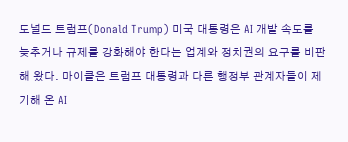도널드 트럼프(Donald Trump) 미국 대통령은 AI 개발 속도를 늦추거나 규제를 강화해야 한다는 업계와 정치권의 요구를 비판해 왔다. 마이클은 트럼프 대통령과 다른 행정부 관계자들이 제기해 온 AI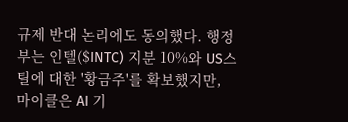규제 반대 논리에도 동의했다. 행정부는 인텔($INTC) 지분 10%와 US스틸에 대한 '황금주'를 확보했지만, 마이클은 AI 기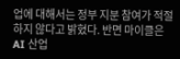업에 대해서는 정부 지분 참여가 적절하지 않다고 밝혔다. 반면 마이클은 AI 산업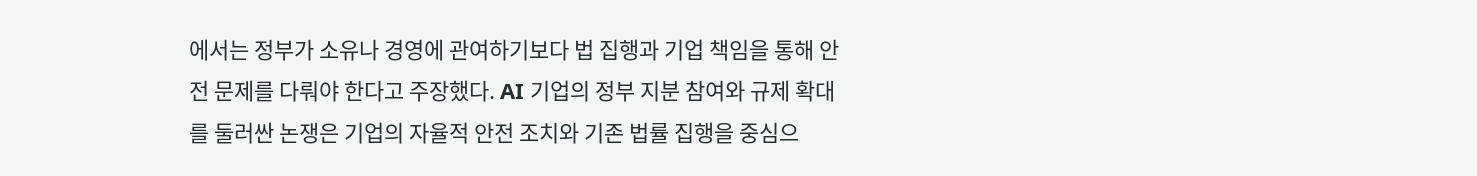에서는 정부가 소유나 경영에 관여하기보다 법 집행과 기업 책임을 통해 안전 문제를 다뤄야 한다고 주장했다. AI 기업의 정부 지분 참여와 규제 확대를 둘러싼 논쟁은 기업의 자율적 안전 조치와 기존 법률 집행을 중심으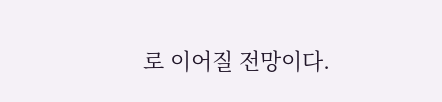로 이어질 전망이다.